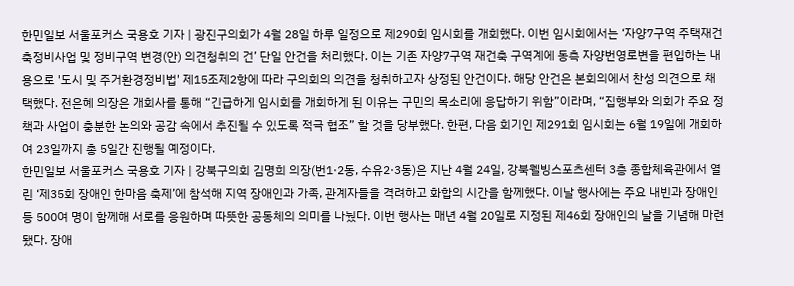한민일보 서울포커스 국용호 기자 | 광진구의회가 4월 28일 하루 일정으로 제290회 임시회를 개회했다. 이번 임시회에서는 ‘자양7구역 주택재건축정비사업 및 정비구역 변경(안) 의견청취의 건’ 단일 안건을 처리했다. 이는 기존 자양7구역 재건축 구역계에 동측 자양번영로변을 편입하는 내용으로 '도시 및 주거환경정비법' 제15조제2항에 따라 구의회의 의견을 청취하고자 상정된 안건이다. 해당 안건은 본회의에서 찬성 의견으로 채택했다. 전은혜 의장은 개회사를 통해 “긴급하게 임시회를 개회하게 된 이유는 구민의 목소리에 응답하기 위함”이라며, “집행부와 의회가 주요 정책과 사업이 충분한 논의와 공감 속에서 추진될 수 있도록 적극 협조” 할 것을 당부했다. 한편, 다음 회기인 제291회 임시회는 6월 19일에 개회하여 23일까지 총 5일간 진행될 예정이다.
한민일보 서울포커스 국용호 기자 | 강북구의회 김명희 의장(번1·2동, 수유2·3동)은 지난 4월 24일, 강북웰빙스포츠센터 3층 종합체육관에서 열린 ‘제35회 장애인 한마음 축제’에 참석해 지역 장애인과 가족, 관계자들을 격려하고 화합의 시간을 함께했다. 이날 행사에는 주요 내빈과 장애인 등 500여 명이 함께해 서로를 응원하며 따뜻한 공동체의 의미를 나눴다. 이번 행사는 매년 4월 20일로 지정된 제46회 장애인의 날을 기념해 마련됐다. 장애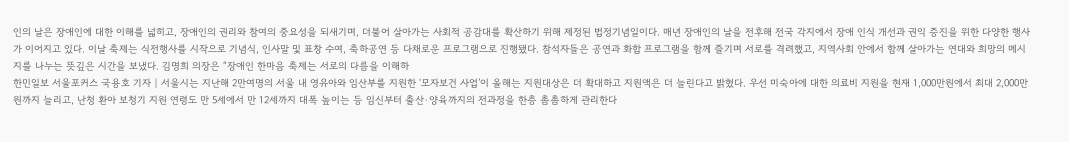인의 날은 장애인에 대한 이해를 넓히고, 장애인의 권리와 참여의 중요성을 되새기며, 더불어 살아가는 사회적 공감대를 확산하기 위해 제정된 법정기념일이다. 매년 장애인의 날을 전후해 전국 각지에서 장애 인식 개선과 권익 증진을 위한 다양한 행사가 이어지고 있다. 이날 축제는 식전행사를 시작으로 기념식, 인사말 및 표창 수여, 축하공연 등 다채로운 프로그램으로 진행됐다. 참석자들은 공연과 화합 프로그램을 함께 즐기며 서로를 격려했고, 지역사회 안에서 함께 살아가는 연대와 희망의 메시지를 나누는 뜻깊은 시간을 보냈다. 김명희 의장은 “장애인 한마음 축제는 서로의 다름을 이해하
한민일보 서울포커스 국용호 기자 | 서울시는 지난해 2만여명의 서울 내 영유아와 임산부를 지원한 ‘모자보건 사업’이 올해는 지원대상은 더 확대하고 지원액은 더 늘린다고 밝혔다. 우선 미숙아에 대한 의료비 지원을 현재 1,000만원에서 최대 2,000만 원까지 늘리고, 난청 환아 보청기 지원 연령도 만 5세에서 만 12세까지 대폭 높이는 등 임신부터 출산·양육까지의 전과정을 한층 촘촘하게 관리한다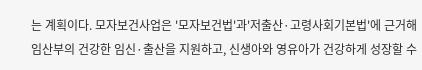는 계획이다. 모자보건사업은 '모자보건법'과'저출산·고령사회기본법'에 근거해 임산부의 건강한 임신·출산을 지원하고, 신생아와 영유아가 건강하게 성장할 수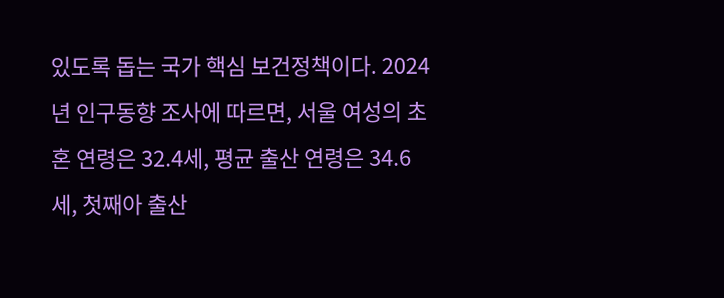있도록 돕는 국가 핵심 보건정책이다. 2024년 인구동향 조사에 따르면, 서울 여성의 초혼 연령은 32.4세, 평균 출산 연령은 34.6세, 첫째아 출산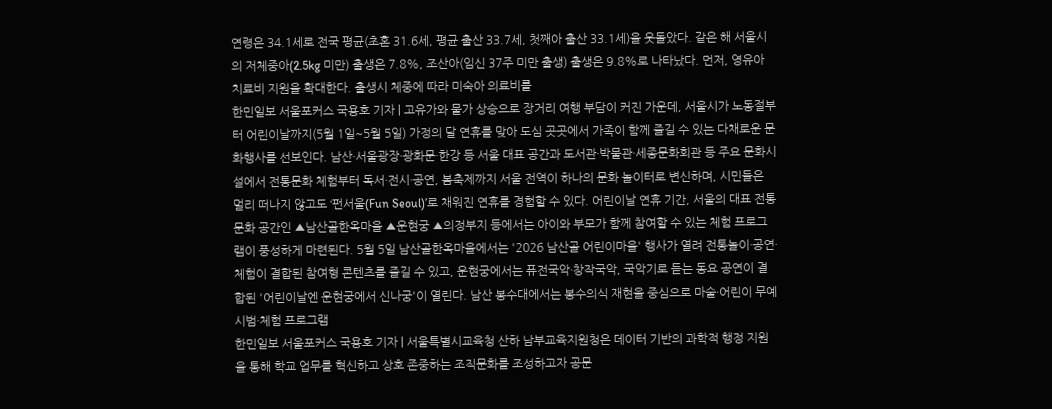연령은 34.1세로 전국 평균(초혼 31.6세, 평균 출산 33.7세, 첫째아 출산 33.1세)을 웃돌았다. 같은 해 서울시의 저체중아(2.5kg 미만) 출생은 7.8%, 조산아(임신 37주 미만 출생) 출생은 9.8%로 나타났다. 먼저, 영유아 치료비 지원을 확대한다. 출생시 체중에 따라 미숙아 의료비를
한민일보 서울포커스 국용호 기자 | 고유가와 물가 상승으로 장거리 여행 부담이 커진 가운데, 서울시가 노동절부터 어린이날까지(5월 1일~5월 5일) 가정의 달 연휴를 맞아 도심 곳곳에서 가족이 함께 즐길 수 있는 다채로운 문화행사를 선보인다. 남산·서울광장·광화문·한강 등 서울 대표 공간과 도서관·박물관·세종문화회관 등 주요 문화시설에서 전통문화 체험부터 독서·전시·공연, 봄축제까지 서울 전역이 하나의 문화 놀이터로 변신하며, 시민들은 멀리 떠나지 않고도 ‘펀서울(Fun Seoul)’로 채워진 연휴를 경험할 수 있다. 어린이날 연휴 기간, 서울의 대표 전통문화 공간인 ▲남산골한옥마을 ▲운현궁 ▲의정부지 등에서는 아이와 부모가 함께 참여할 수 있는 체험 프로그램이 풍성하게 마련된다. 5월 5일 남산골한옥마을에서는 '2026 남산골 어린이마을' 행사가 열려 전통놀이·공연·체험이 결합된 참여형 콘텐츠를 즐길 수 있고, 운현궁에서는 퓨전국악·창작국악, 국악기로 듣는 동요 공연이 결합된 '어린이날엔 운현궁에서 신나궁'이 열린다. 남산 봉수대에서는 봉수의식 재현을 중심으로 마술·어린이 무예시범·체험 프로그램
한민일보 서울포커스 국용호 기자 | 서울특별시교육청 산하 남부교육지원청은 데이터 기반의 과학적 행정 지원을 통해 학교 업무를 혁신하고 상호 존중하는 조직문화를 조성하고자 공문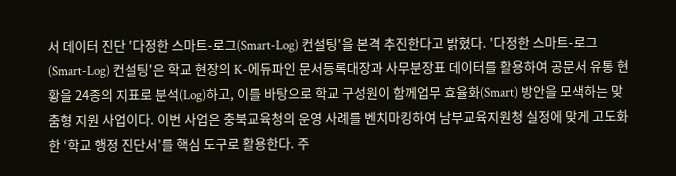서 데이터 진단 '다정한 스마트-로그(Smart-Log) 컨설팅'을 본격 추진한다고 밝혔다. '다정한 스마트-로그(Smart-Log) 컨설팅'은 학교 현장의 K-에듀파인 문서등록대장과 사무분장표 데이터를 활용하여 공문서 유통 현황을 24종의 지표로 분석(Log)하고, 이를 바탕으로 학교 구성원이 함께업무 효율화(Smart) 방안을 모색하는 맞춤형 지원 사업이다. 이번 사업은 충북교육청의 운영 사례를 벤치마킹하여 남부교육지원청 실정에 맞게 고도화한 ‘학교 행정 진단서’를 핵심 도구로 활용한다. 주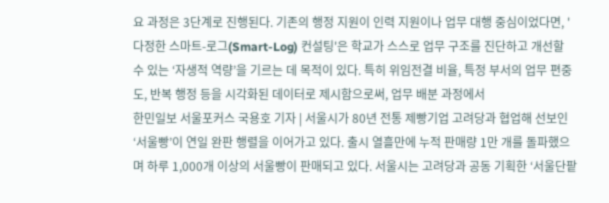요 과정은 3단계로 진행된다. 기존의 행정 지원이 인력 지원이나 업무 대행 중심이었다면, '다정한 스마트-로그(Smart-Log) 컨설팅'은 학교가 스스로 업무 구조를 진단하고 개선할 수 있는 ‘자생적 역량’을 기르는 데 목적이 있다. 특히 위임전결 비율, 특정 부서의 업무 편중도, 반복 행정 등을 시각화된 데이터로 제시함으로써, 업무 배분 과정에서
한민일보 서울포커스 국용호 기자 | 서울시가 80년 전통 제빵기업 고려당과 협업해 선보인 ‘서울빵’이 연일 완판 행렬을 이어가고 있다. 출시 열흘만에 누적 판매량 1만 개를 돌파했으며 하루 1,000개 이상의 서울빵이 판매되고 있다. 서울시는 고려당과 공동 기획한 ‘서울단팥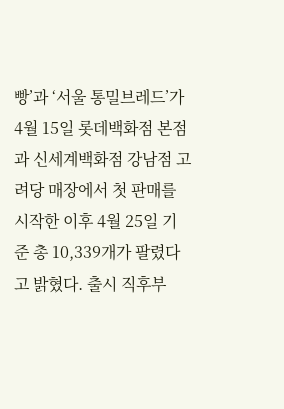빵’과 ‘서울 통밀브레드’가 4월 15일 롯데백화점 본점과 신세계백화점 강남점 고려당 매장에서 첫 판매를 시작한 이후 4월 25일 기준 총 10,339개가 팔렸다고 밝혔다. 출시 직후부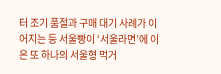터 조기 품절과 구매 대기 사례가 이어지는 등 서울빵이 ‘서울라면’에 이은 또 하나의 서울형 먹거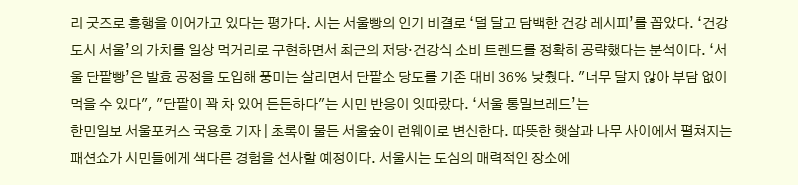리 굿즈로 흥행을 이어가고 있다는 평가다. 시는 서울빵의 인기 비결로 ‘덜 달고 담백한 건강 레시피’를 꼽았다. ‘건강도시 서울’의 가치를 일상 먹거리로 구현하면서 최근의 저당·건강식 소비 트렌드를 정확히 공략했다는 분석이다. ‘서울 단팥빵’은 발효 공정을 도입해 풍미는 살리면서 단팥소 당도를 기존 대비 36% 낮췄다. "너무 달지 않아 부담 없이 먹을 수 있다", "단팥이 꽉 차 있어 든든하다"는 시민 반응이 잇따랐다. ‘서울 통밀브레드’는
한민일보 서울포커스 국용호 기자 | 초록이 물든 서울숲이 런웨이로 변신한다. 따뜻한 햇살과 나무 사이에서 펼쳐지는 패션쇼가 시민들에게 색다른 경험을 선사할 예정이다. 서울시는 도심의 매력적인 장소에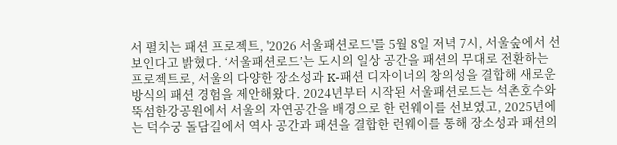서 펼치는 패션 프로젝트, '2026 서울패션로드'를 5월 8일 저녁 7시, 서울숲에서 선보인다고 밝혔다. ‘서울패션로드’는 도시의 일상 공간을 패션의 무대로 전환하는 프로젝트로, 서울의 다양한 장소성과 K-패션 디자이너의 창의성을 결합해 새로운 방식의 패션 경험을 제안해왔다. 2024년부터 시작된 서울패션로드는 석촌호수와 뚝섬한강공원에서 서울의 자연공간을 배경으로 한 런웨이를 선보였고, 2025년에는 덕수궁 돌담길에서 역사 공간과 패션을 결합한 런웨이를 통해 장소성과 패션의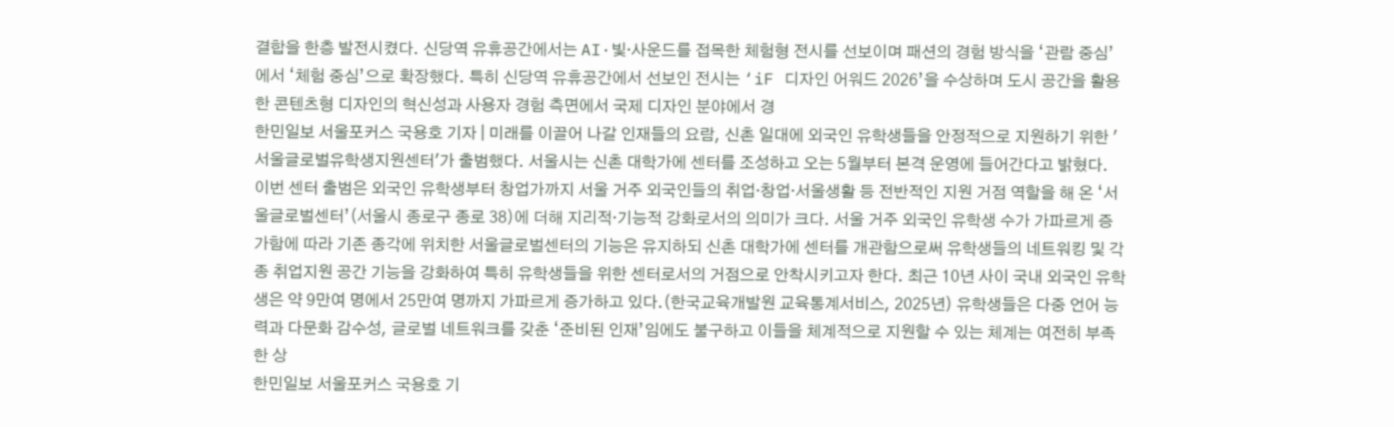결합을 한층 발전시켰다. 신당역 유휴공간에서는 AI·빛·사운드를 접목한 체험형 전시를 선보이며 패션의 경험 방식을 ‘관람 중심’에서 ‘체험 중심’으로 확장했다. 특히 신당역 유휴공간에서 선보인 전시는 ‘iF 디자인 어워드 2026’을 수상하며 도시 공간을 활용한 콘텐츠형 디자인의 혁신성과 사용자 경험 측면에서 국제 디자인 분야에서 경
한민일보 서울포커스 국용호 기자 | 미래를 이끌어 나갈 인재들의 요람, 신촌 일대에 외국인 유학생들을 안정적으로 지원하기 위한 '서울글로벌유학생지원센터'가 출범했다. 서울시는 신촌 대학가에 센터를 조성하고 오는 5월부터 본격 운영에 들어간다고 밝혔다. 이번 센터 출범은 외국인 유학생부터 창업가까지 서울 거주 외국인들의 취업·창업·서울생활 등 전반적인 지원 거점 역할을 해 온 ‘서울글로벌센터’(서울시 종로구 종로 38)에 더해 지리적·기능적 강화로서의 의미가 크다. 서울 거주 외국인 유학생 수가 가파르게 증가함에 따라 기존 종각에 위치한 서울글로벌센터의 기능은 유지하되 신촌 대학가에 센터를 개관함으로써 유학생들의 네트워킹 및 각종 취업지원 공간 기능을 강화하여 특히 유학생들을 위한 센터로서의 거점으로 안착시키고자 한다. 최근 10년 사이 국내 외국인 유학생은 약 9만여 명에서 25만여 명까지 가파르게 증가하고 있다.(한국교육개발원 교육통계서비스, 2025년) 유학생들은 다중 언어 능력과 다문화 감수성, 글로벌 네트워크를 갖춘 ‘준비된 인재’임에도 불구하고 이들을 체계적으로 지원할 수 있는 체계는 여전히 부족한 상
한민일보 서울포커스 국용호 기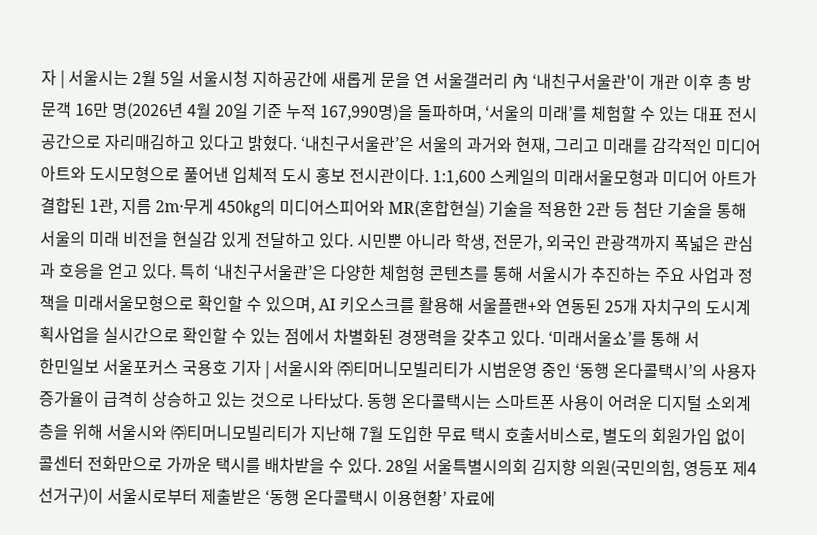자 | 서울시는 2월 5일 서울시청 지하공간에 새롭게 문을 연 서울갤러리 內 ‘내친구서울관'이 개관 이후 총 방문객 16만 명(2026년 4월 20일 기준 누적 167,990명)을 돌파하며, ‘서울의 미래’를 체험할 수 있는 대표 전시 공간으로 자리매김하고 있다고 밝혔다. ‘내친구서울관’은 서울의 과거와 현재, 그리고 미래를 감각적인 미디어 아트와 도시모형으로 풀어낸 입체적 도시 홍보 전시관이다. 1:1,600 스케일의 미래서울모형과 미디어 아트가 결합된 1관, 지름 2m·무게 450㎏의 미디어스피어와 MR(혼합현실) 기술을 적용한 2관 등 첨단 기술을 통해 서울의 미래 비전을 현실감 있게 전달하고 있다. 시민뿐 아니라 학생, 전문가, 외국인 관광객까지 폭넓은 관심과 호응을 얻고 있다. 특히 ‘내친구서울관’은 다양한 체험형 콘텐츠를 통해 서울시가 추진하는 주요 사업과 정책을 미래서울모형으로 확인할 수 있으며, AI 키오스크를 활용해 서울플랜+와 연동된 25개 자치구의 도시계획사업을 실시간으로 확인할 수 있는 점에서 차별화된 경쟁력을 갖추고 있다. ‘미래서울쇼’를 통해 서
한민일보 서울포커스 국용호 기자 | 서울시와 ㈜티머니모빌리티가 시범운영 중인 ‘동행 온다콜택시’의 사용자 증가율이 급격히 상승하고 있는 것으로 나타났다. 동행 온다콜택시는 스마트폰 사용이 어려운 디지털 소외계층을 위해 서울시와 ㈜티머니모빌리티가 지난해 7월 도입한 무료 택시 호출서비스로, 별도의 회원가입 없이 콜센터 전화만으로 가까운 택시를 배차받을 수 있다. 28일 서울특별시의회 김지향 의원(국민의힘, 영등포 제4선거구)이 서울시로부터 제출받은 ‘동행 온다콜택시 이용현황’ 자료에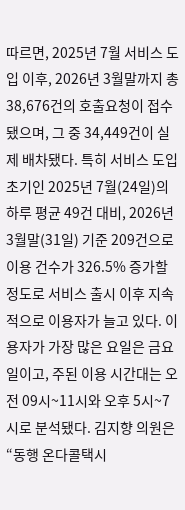따르면, 2025년 7월 서비스 도입 이후, 2026년 3월말까지 총 38,676건의 호출요청이 접수됐으며, 그 중 34,449건이 실제 배차됐다. 특히 서비스 도입 초기인 2025년 7월(24일)의 하루 평균 49건 대비, 2026년 3월말(31일) 기준 209건으로 이용 건수가 326.5% 증가할 정도로 서비스 출시 이후 지속적으로 이용자가 늘고 있다. 이용자가 가장 많은 요일은 금요일이고, 주된 이용 시간대는 오전 09시~11시와 오후 5시~7시로 분석됐다. 김지향 의원은 “동행 온다콜택시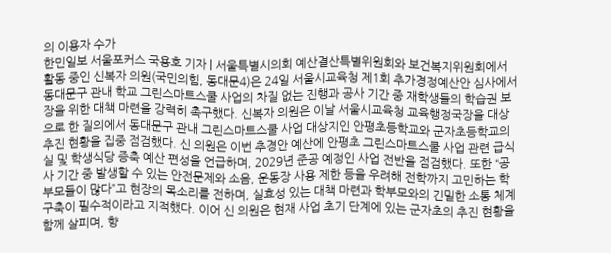의 이용자 수가
한민일보 서울포커스 국용호 기자 | 서울특별시의회 예산결산특별위원회와 보건복지위원회에서 활동 중인 신복자 의원(국민의힘, 동대문4)은 24일 서울시교육청 제1회 추가경정예산안 심사에서 동대문구 관내 학교 그린스마트스쿨 사업의 차질 없는 진행과 공사 기간 중 재학생들의 학습권 보장을 위한 대책 마련을 강력히 촉구했다. 신복자 의원은 이날 서울시교육청 교육행정국장을 대상으로 한 질의에서 동대문구 관내 그린스마트스쿨 사업 대상지인 안평초등학교와 군자초등학교의 추진 현황을 집중 점검했다. 신 의원은 이번 추경안 예산에 안평초 그린스마트스쿨 사업 관련 급식실 및 학생식당 증축 예산 편성을 언급하며, 2029년 준공 예정인 사업 전반을 점검했다. 또한 “공사 기간 중 발생할 수 있는 안전문제와 소음, 운동장 사용 제한 등을 우려해 전학까지 고민하는 학부모들이 많다”고 현장의 목소리를 전하며, 실효성 있는 대책 마련과 학부모와의 긴밀한 소통 체계 구축이 필수적이라고 지적했다. 이어 신 의원은 현재 사업 초기 단계에 있는 군자초의 추진 현황을 함께 살피며, 향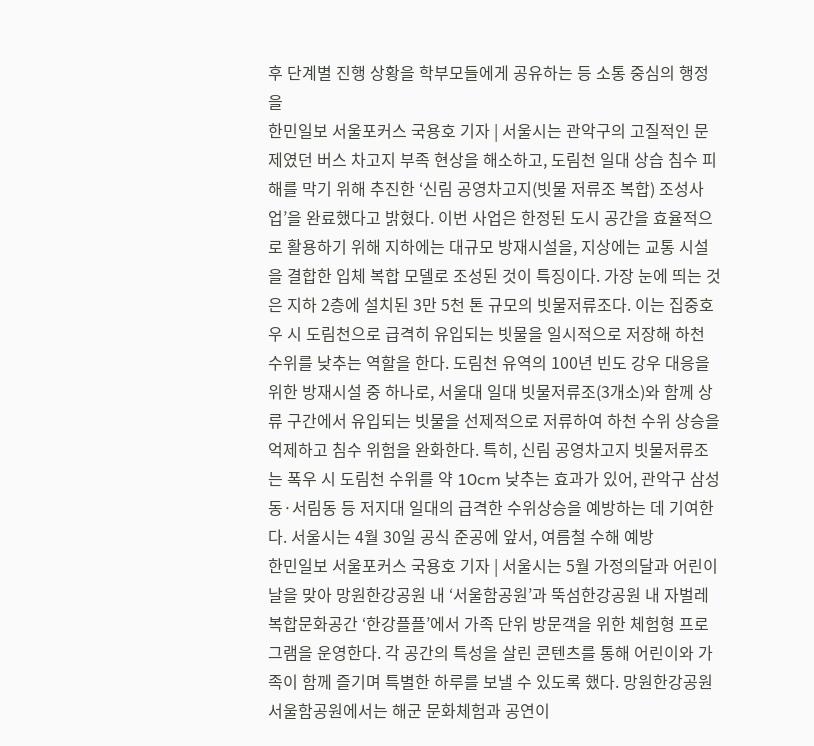후 단계별 진행 상황을 학부모들에게 공유하는 등 소통 중심의 행정을
한민일보 서울포커스 국용호 기자 | 서울시는 관악구의 고질적인 문제였던 버스 차고지 부족 현상을 해소하고, 도림천 일대 상습 침수 피해를 막기 위해 추진한 ‘신림 공영차고지(빗물 저류조 복합) 조성사업’을 완료했다고 밝혔다. 이번 사업은 한정된 도시 공간을 효율적으로 활용하기 위해 지하에는 대규모 방재시설을, 지상에는 교통 시설을 결합한 입체 복합 모델로 조성된 것이 특징이다. 가장 눈에 띄는 것은 지하 2층에 설치된 3만 5천 톤 규모의 빗물저류조다. 이는 집중호우 시 도림천으로 급격히 유입되는 빗물을 일시적으로 저장해 하천 수위를 낮추는 역할을 한다. 도림천 유역의 100년 빈도 강우 대응을 위한 방재시설 중 하나로, 서울대 일대 빗물저류조(3개소)와 함께 상류 구간에서 유입되는 빗물을 선제적으로 저류하여 하천 수위 상승을 억제하고 침수 위험을 완화한다. 특히, 신림 공영차고지 빗물저류조는 폭우 시 도림천 수위를 약 10cm 낮추는 효과가 있어, 관악구 삼성동·서림동 등 저지대 일대의 급격한 수위상승을 예방하는 데 기여한다. 서울시는 4월 30일 공식 준공에 앞서, 여름철 수해 예방
한민일보 서울포커스 국용호 기자 | 서울시는 5월 가정의달과 어린이날을 맞아 망원한강공원 내 ‘서울함공원’과 뚝섬한강공원 내 자벌레 복합문화공간 ‘한강플플’에서 가족 단위 방문객을 위한 체험형 프로그램을 운영한다. 각 공간의 특성을 살린 콘텐츠를 통해 어린이와 가족이 함께 즐기며 특별한 하루를 보낼 수 있도록 했다. 망원한강공원 서울함공원에서는 해군 문화체험과 공연이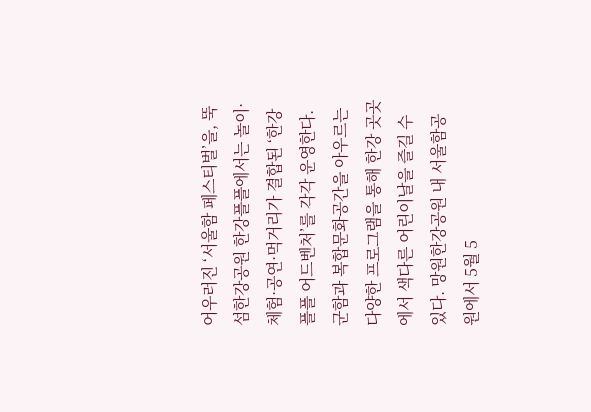어우러진 ‘서울함 페스티벌’을, 뚝섬한강공원 한강플플에서는 놀이·체험·공연·먹거리가 결합된 ‘한강플플 어드벤처’를 각각 운영한다. 군함과 복합문화공간을 아우르는 다양한 프로그램을 통해 한강 곳곳에서 색다른 어린이날을 즐길 수 있다. 망원한강공원 내 서울함공원에서 5월 5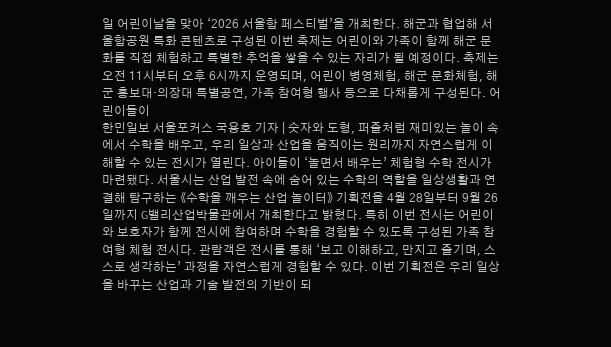일 어린이날을 맞아 ‘2026 서울함 페스티벌’을 개최한다. 해군과 협업해 서울함공원 특화 콘텐츠로 구성된 이번 축제는 어린이와 가족이 함께 해군 문화를 직접 체험하고 특별한 추억을 쌓을 수 있는 자리가 될 예정이다. 축제는 오전 11시부터 오후 6시까지 운영되며, 어린이 병영체험, 해군 문화체험, 해군 홍보대·의장대 특별공연, 가족 참여형 행사 등으로 다채롭게 구성된다. 어린이들이
한민일보 서울포커스 국용호 기자 | 숫자와 도형, 퍼즐처럼 재미있는 놀이 속에서 수학을 배우고, 우리 일상과 산업을 움직이는 원리까지 자연스럽게 이해할 수 있는 전시가 열린다. 아이들이 ‘놀면서 배우는’ 체험형 수학 전시가 마련됐다. 서울시는 산업 발전 속에 숨어 있는 수학의 역할을 일상생활과 연결해 탐구하는 《수학을 깨우는 산업 놀이터》 기획전을 4월 28일부터 9월 26일까지 G밸리산업박물관에서 개최한다고 밝혔다. 특히 이번 전시는 어린이와 보호자가 함께 전시에 참여하며 수학을 경험할 수 있도록 구성된 가족 참여형 체험 전시다. 관람객은 전시를 통해 ‘보고 이해하고, 만지고 즐기며, 스스로 생각하는’ 과정을 자연스럽게 경험할 수 있다. 이번 기획전은 우리 일상을 바꾸는 산업과 기술 발전의 기반이 되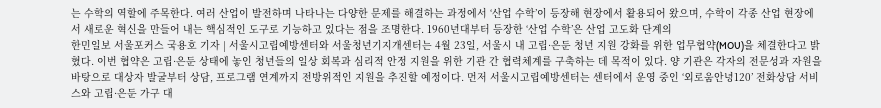는 수학의 역할에 주목한다. 여러 산업이 발전하며 나타나는 다양한 문제를 해결하는 과정에서 ‘산업 수학’이 등장해 현장에서 활용되어 왔으며, 수학이 각종 산업 현장에서 새로운 혁신을 만들어 내는 핵심적인 도구로 기능하고 있다는 점을 조명한다. 1960년대부터 등장한 ‘산업 수학’은 산업 고도화 단계의
한민일보 서울포커스 국용호 기자 | 서울시고립예방센터와 서울청년기지개센터는 4월 23일, 서울시 내 고립·은둔 청년 지원 강화를 위한 업무협약(MOU)을 체결한다고 밝혔다. 이번 협약은 고립·은둔 상태에 놓인 청년들의 일상 회복과 심리적 안정 지원을 위한 기관 간 협력체계를 구축하는 데 목적이 있다. 양 기관은 각자의 전문성과 자원을 바탕으로 대상자 발굴부터 상담, 프로그램 연계까지 전방위적인 지원을 추진할 예정이다. 먼저 서울시고립예방센터는 센터에서 운영 중인 ‘외로움안녕120’ 전화상담 서비스와 고립·은둔 가구 대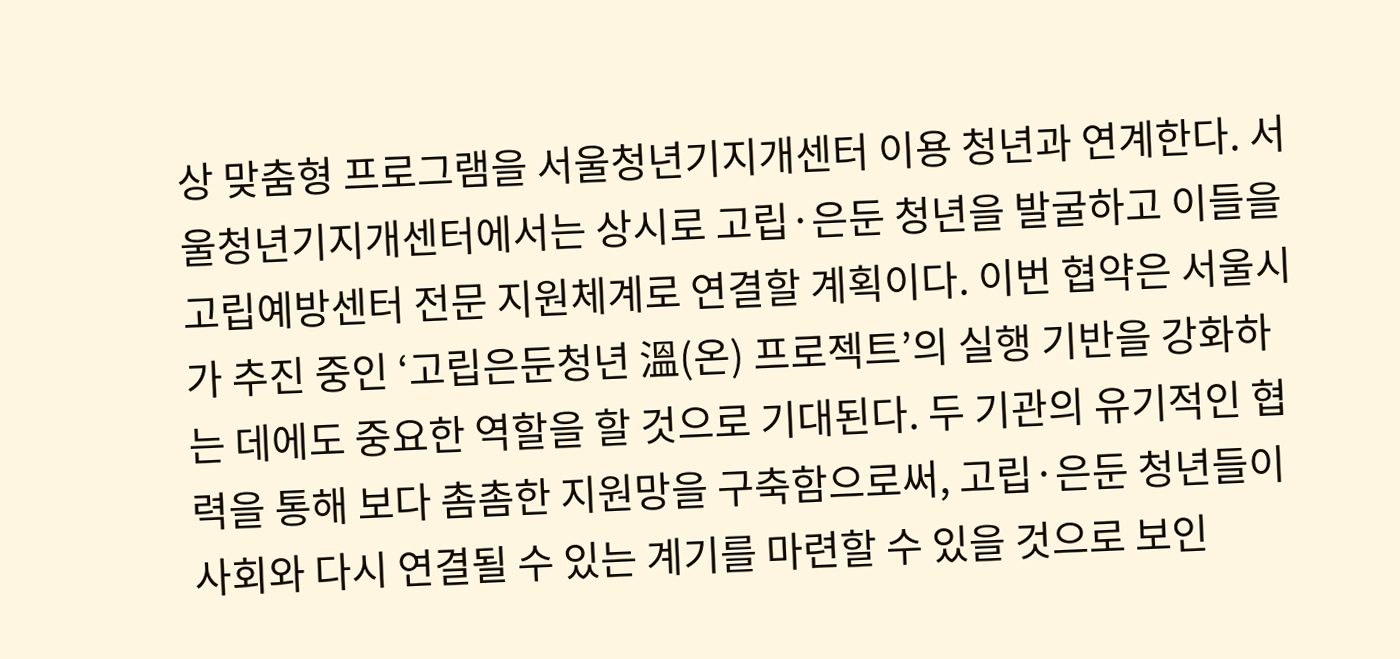상 맞춤형 프로그램을 서울청년기지개센터 이용 청년과 연계한다. 서울청년기지개센터에서는 상시로 고립·은둔 청년을 발굴하고 이들을 고립예방센터 전문 지원체계로 연결할 계획이다. 이번 협약은 서울시가 추진 중인 ‘고립은둔청년 溫(온) 프로젝트’의 실행 기반을 강화하는 데에도 중요한 역할을 할 것으로 기대된다. 두 기관의 유기적인 협력을 통해 보다 촘촘한 지원망을 구축함으로써, 고립·은둔 청년들이 사회와 다시 연결될 수 있는 계기를 마련할 수 있을 것으로 보인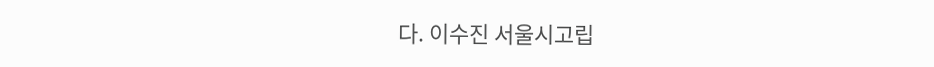다. 이수진 서울시고립